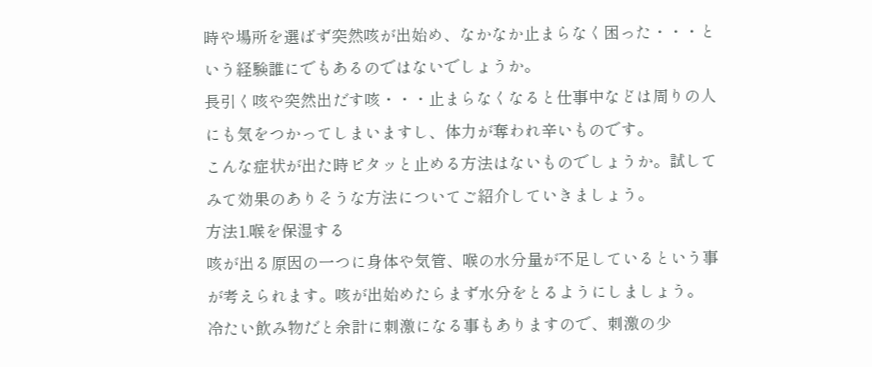時や場所を選ばず突然咳が出始め、なかなか止まらなく困った・・・という経験誰にでもあるのではないでしょうか。
長引く咳や突然出だす咳・・・止まらなくなると仕事中などは周りの人にも気をつかってしまいますし、体力が奪われ辛いものです。
こんな症状が出た時ピタッと止める方法はないものでしょうか。試してみて効果のありそうな方法についてご紹介していきましょう。
方法1.喉を保湿する
咳が出る原因の一つに身体や気管、喉の水分量が不足しているという事が考えられます。咳が出始めたらまず水分をとるようにしましょう。
冷たい飲み物だと余計に刺激になる事もありますので、刺激の少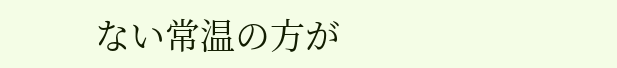ない常温の方が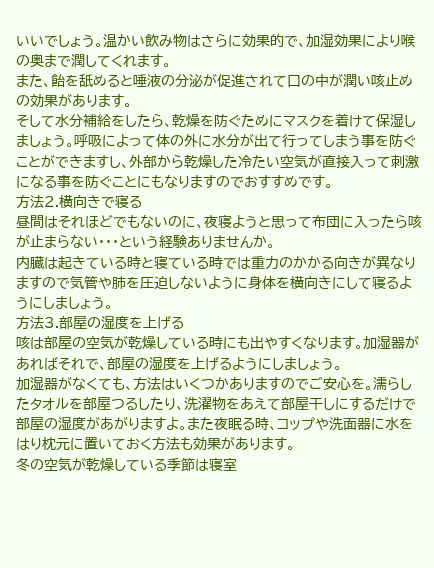いいでしょう。温かい飲み物はさらに効果的で、加湿効果により喉の奥まで潤してくれます。
また、飴を舐めると唾液の分泌が促進されて口の中が潤い咳止めの効果があります。
そして水分補給をしたら、乾燥を防ぐためにマスクを着けて保湿しましょう。呼吸によって体の外に水分が出て行ってしまう事を防ぐことができますし、外部から乾燥した冷たい空気が直接入って刺激になる事を防ぐことにもなりますのでおすすめです。
方法2.横向きで寝る
昼間はそれほどでもないのに、夜寝ようと思って布団に入ったら咳が止まらない・・・という経験ありませんか。
内臓は起きている時と寝ている時では重力のかかる向きが異なりますので気管や肺を圧迫しないように身体を横向きにして寝るようにしましょう。
方法3.部屋の湿度を上げる
咳は部屋の空気が乾燥している時にも出やすくなります。加湿器があればそれで、部屋の湿度を上げるようにしましょう。
加湿器がなくても、方法はいくつかありますのでご安心を。濡らしたタオルを部屋つるしたり、洗濯物をあえて部屋干しにするだけで部屋の湿度があがりますよ。また夜眠る時、コップや洗面器に水をはり枕元に置いておく方法も効果があります。
冬の空気が乾燥している季節は寝室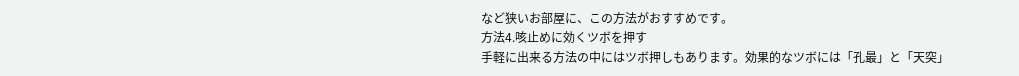など狭いお部屋に、この方法がおすすめです。
方法4.咳止めに効くツボを押す
手軽に出来る方法の中にはツボ押しもあります。効果的なツボには「孔最」と「天突」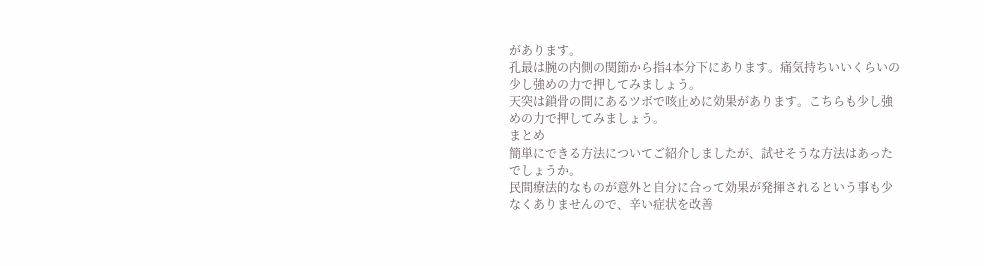があります。
孔最は腕の内側の関節から指4本分下にあります。痛気持ちいいくらいの少し強めの力で押してみましょう。
天突は鎖骨の間にあるツボで咳止めに効果があります。こちらも少し強めの力で押してみましょう。
まとめ
簡単にできる方法についてご紹介しましたが、試せそうな方法はあったでしょうか。
民間療法的なものが意外と自分に合って効果が発揮されるという事も少なくありませんので、辛い症状を改善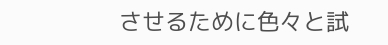させるために色々と試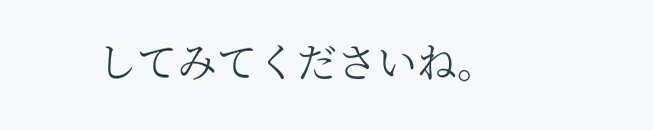してみてくださいね。